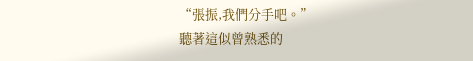“張振,我們分手吧。”
聽著這似曾熟悉的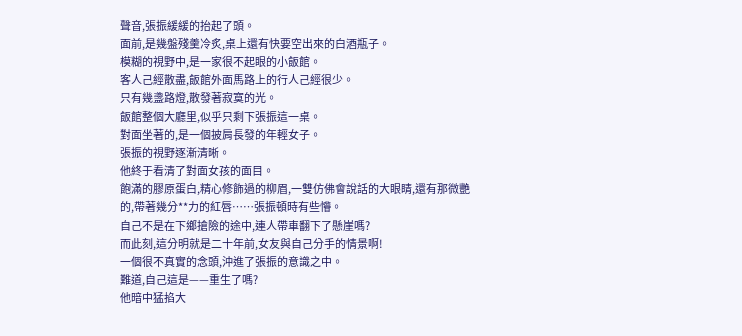聲音,張振緩緩的抬起了頭。
面前,是幾盤殘羹冷炙,桌上還有快要空出來的白酒瓶子。
模糊的視野中,是一家很不起眼的小飯館。
客人己經散盡,飯館外面馬路上的行人己經很少。
只有幾盞路燈,散發著寂寞的光。
飯館整個大廳里,似乎只剩下張振這一桌。
對面坐著的,是一個披肩長發的年輕女子。
張振的視野逐漸清晰。
他終于看清了對面女孩的面目。
飽滿的膠原蛋白,精心修飾過的柳眉,一雙仿佛會說話的大眼睛,還有那微艷的,帶著幾分**力的紅唇……張振頓時有些懵。
自己不是在下鄉搶險的途中,連人帶車翻下了懸崖嗎?
而此刻,這分明就是二十年前,女友與自己分手的情景啊!
一個很不真實的念頭,沖進了張振的意識之中。
難道,自己這是——重生了嗎?
他暗中猛掐大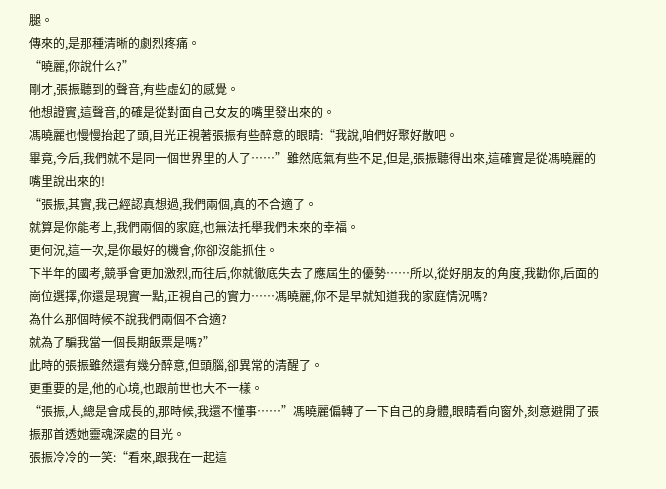腿。
傳來的,是那種清晰的劇烈疼痛。
“曉麗,你說什么?”
剛才,張振聽到的聲音,有些虛幻的感覺。
他想證實,這聲音,的確是從對面自己女友的嘴里發出來的。
馮曉麗也慢慢抬起了頭,目光正視著張振有些醉意的眼睛:“我說,咱們好聚好散吧。
畢竟,今后,我們就不是同一個世界里的人了……”雖然底氣有些不足,但是,張振聽得出來,這確實是從馮曉麗的嘴里說出來的!
“張振,其實,我己經認真想過,我們兩個,真的不合適了。
就算是你能考上,我們兩個的家庭,也無法托舉我們未來的幸福。
更何況,這一次,是你最好的機會,你卻沒能抓住。
下半年的國考,競爭會更加激烈,而往后,你就徹底失去了應屆生的優勢……所以,從好朋友的角度,我勸你,后面的崗位選擇,你還是現實一點,正視自己的實力……馮曉麗,你不是早就知道我的家庭情況嗎?
為什么那個時候不說我們兩個不合適?
就為了騙我當一個長期飯票是嗎?”
此時的張振雖然還有幾分醉意,但頭腦,卻異常的清醒了。
更重要的是,他的心境,也跟前世也大不一樣。
“張振,人,總是會成長的,那時候,我還不懂事……”馮曉麗偏轉了一下自己的身體,眼睛看向窗外,刻意避開了張振那首透她靈魂深處的目光。
張振冷冷的一笑:“看來,跟我在一起這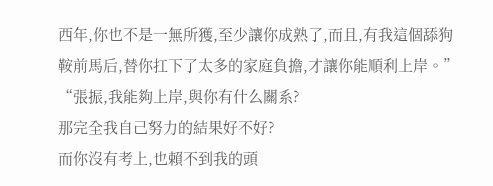西年,你也不是一無所獲,至少讓你成熟了,而且,有我這個舔狗鞍前馬后,替你扛下了太多的家庭負擔,才讓你能順利上岸。”
“張振,我能夠上岸,與你有什么關系?
那完全我自己努力的結果好不好?
而你沒有考上,也賴不到我的頭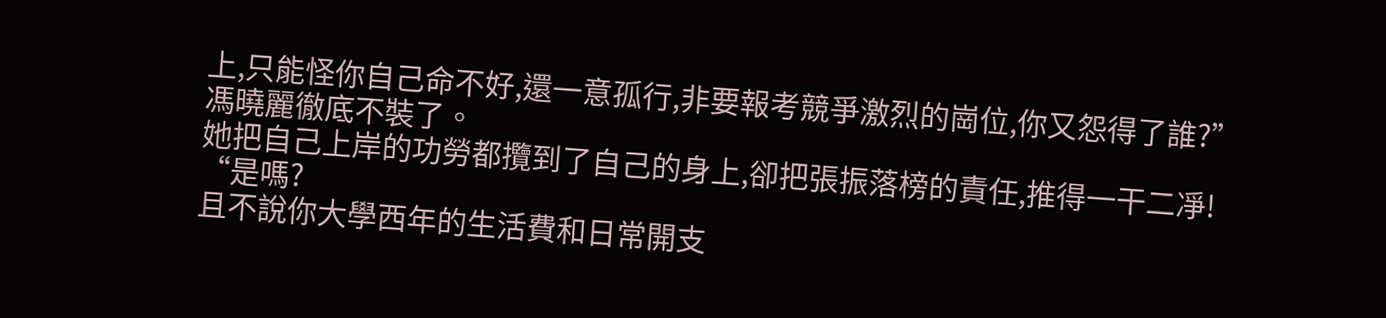上,只能怪你自己命不好,還一意孤行,非要報考競爭激烈的崗位,你又怨得了誰?”
馮曉麗徹底不裝了。
她把自己上岸的功勞都攬到了自己的身上,卻把張振落榜的責任,推得一干二凈!
“是嗎?
且不說你大學西年的生活費和日常開支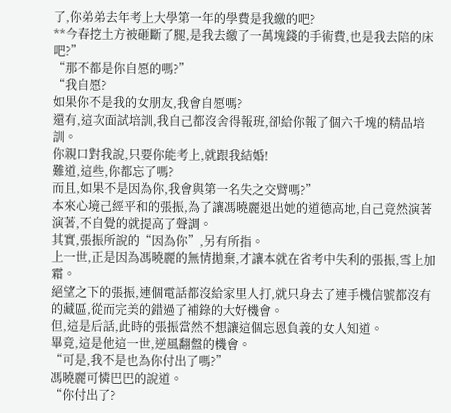了,你弟弟去年考上大學第一年的學費是我繳的吧?
**今春挖土方被砸斷了腿,是我去繳了一萬塊錢的手術費,也是我去陪的床吧?”
“那不都是你自愿的嗎?”
“我自愿?
如果你不是我的女朋友,我會自愿嗎?
還有,這次面試培訓,我自己都沒舍得報班,卻給你報了個六千塊的精品培訓。
你親口對我說,只要你能考上,就跟我結婚!
難道,這些,你都忘了嗎?
而且,如果不是因為你,我會與第一名失之交臂嗎?”
本來心境己經平和的張振,為了讓馮曉麗退出她的道德高地,自己竟然演著演著,不自覺的就提高了聲調。
其實,張振所說的“因為你”,另有所指。
上一世,正是因為馮曉麗的無情拋棄,才讓本就在省考中失利的張振,雪上加霜。
絕望之下的張振,連個電話都沒給家里人打,就只身去了連手機信號都沒有的藏區,從而完美的錯過了補錄的大好機會。
但,這是后話,此時的張振當然不想讓這個忘恩負義的女人知道。
畢竟,這是他這一世,逆風翻盤的機會。
“可是,我不是也為你付出了嗎?”
馮曉麗可憐巴巴的說道。
“你付出了?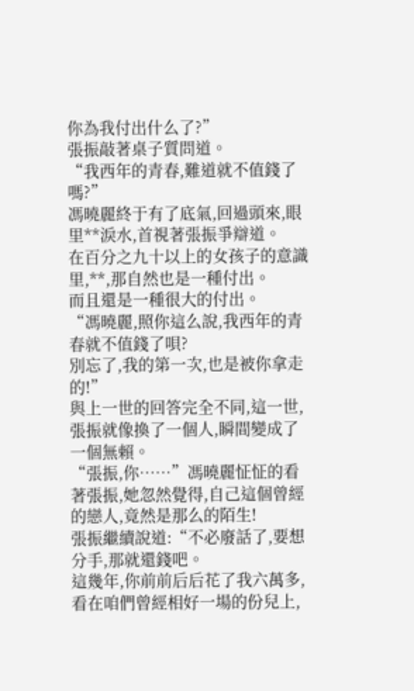你為我付出什么了?”
張振敲著桌子質問道。
“我西年的青春,難道就不值錢了嗎?”
馮曉麗終于有了底氣,回過頭來,眼里**淚水,首視著張振爭辯道。
在百分之九十以上的女孩子的意識里,**,那自然也是一種付出。
而且還是一種很大的付出。
“馮曉麗,照你這么說,我西年的青春就不值錢了唄?
別忘了,我的第一次,也是被你拿走的!”
與上一世的回答完全不同,這一世,張振就像換了一個人,瞬間變成了一個無賴。
“張振,你……”馮曉麗怔怔的看著張振,她忽然覺得,自己這個曾經的戀人,竟然是那么的陌生!
張振繼續說道:“不必廢話了,要想分手,那就還錢吧。
這幾年,你前前后后花了我六萬多,看在咱們曾經相好一場的份兒上,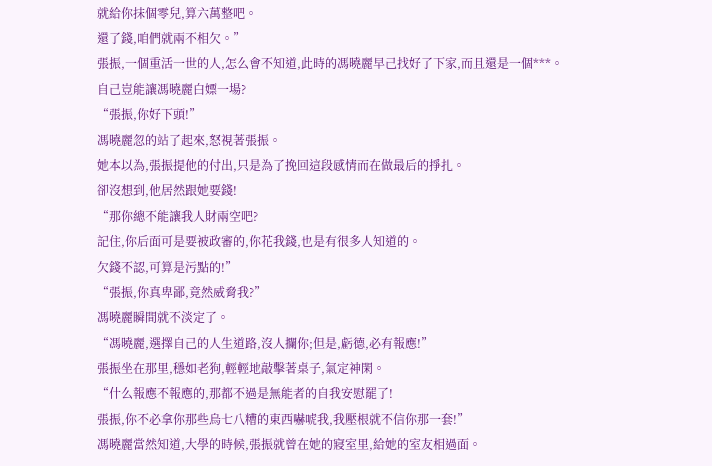就給你抹個零兒,算六萬整吧。
還了錢,咱們就兩不相欠。”
張振,一個重活一世的人,怎么會不知道,此時的馮曉麗早己找好了下家,而且還是一個***。
自己豈能讓馮曉麗白嫖一場?
“張振,你好下頭!”
馮曉麗忽的站了起來,怒視著張振。
她本以為,張振提他的付出,只是為了挽回這段感情而在做最后的掙扎。
卻沒想到,他居然跟她要錢!
“那你總不能讓我人財兩空吧?
記住,你后面可是要被政審的,你花我錢,也是有很多人知道的。
欠錢不認,可算是污點的!”
“張振,你真卑鄙,竟然威脅我?”
馮曉麗瞬間就不淡定了。
“馮曉麗,選擇自己的人生道路,沒人攔你;但是,虧德,必有報應!”
張振坐在那里,穩如老狗,輕輕地敲擊著桌子,氣定神閑。
“什么報應不報應的,那都不過是無能者的自我安慰罷了!
張振,你不必拿你那些烏七八糟的東西嚇唬我,我壓根就不信你那一套!”
馮曉麗當然知道,大學的時候,張振就曾在她的寢室里,給她的室友相過面。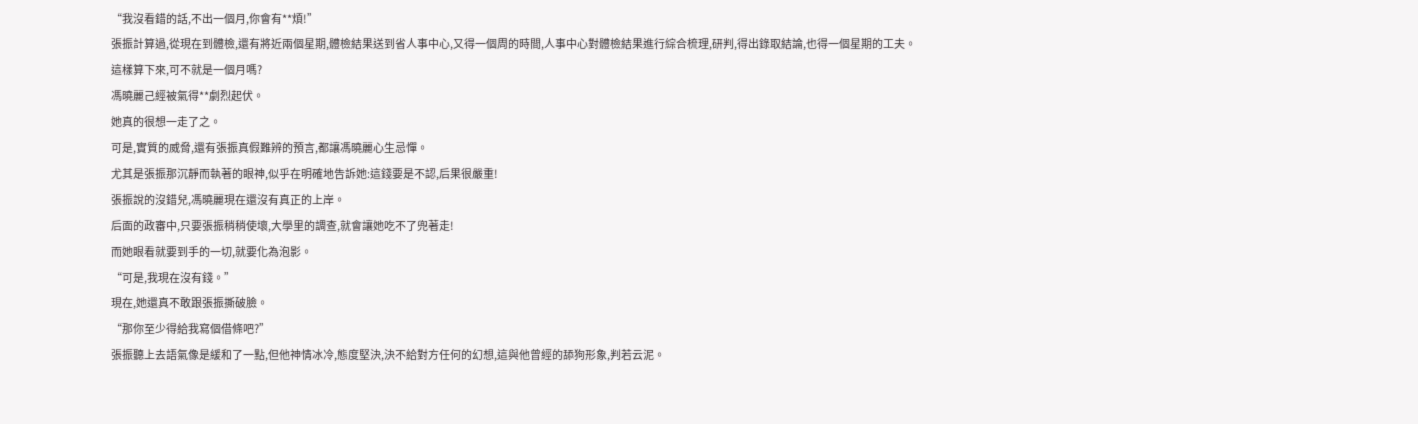“我沒看錯的話,不出一個月,你會有**煩!”
張振計算過,從現在到體檢,還有將近兩個星期,體檢結果送到省人事中心,又得一個周的時間,人事中心對體檢結果進行綜合梳理,研判,得出錄取結論,也得一個星期的工夫。
這樣算下來,可不就是一個月嗎?
馮曉麗己經被氣得**劇烈起伏。
她真的很想一走了之。
可是,實質的威脅,還有張振真假難辨的預言,都讓馮曉麗心生忌憚。
尤其是張振那沉靜而執著的眼神,似乎在明確地告訴她:這錢要是不認,后果很嚴重!
張振說的沒錯兒,馮曉麗現在還沒有真正的上岸。
后面的政審中,只要張振稍稍使壞,大學里的調查,就會讓她吃不了兜著走!
而她眼看就要到手的一切,就要化為泡影。
“可是,我現在沒有錢。”
現在,她還真不敢跟張振撕破臉。
“那你至少得給我寫個借條吧?”
張振聽上去語氣像是緩和了一點,但他神情冰冷,態度堅決,決不給對方任何的幻想,這與他曾經的舔狗形象,判若云泥。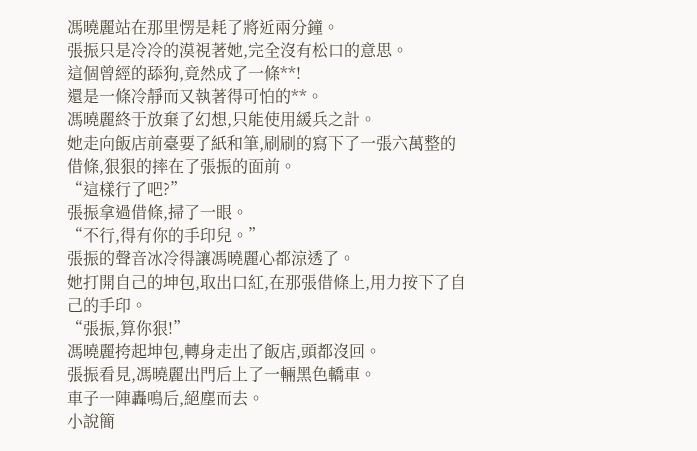馮曉麗站在那里愣是耗了將近兩分鐘。
張振只是冷冷的漠視著她,完全沒有松口的意思。
這個曾經的舔狗,竟然成了一條**!
還是一條冷靜而又執著得可怕的**。
馮曉麗終于放棄了幻想,只能使用緩兵之計。
她走向飯店前臺要了紙和筆,刷刷的寫下了一張六萬整的借條,狠狠的摔在了張振的面前。
“這樣行了吧?”
張振拿過借條,掃了一眼。
“不行,得有你的手印兒。”
張振的聲音冰冷得讓馮曉麗心都涼透了。
她打開自己的坤包,取出口紅,在那張借條上,用力按下了自己的手印。
“張振,算你狠!”
馮曉麗挎起坤包,轉身走出了飯店,頭都沒回。
張振看見,馮曉麗出門后上了一輛黑色轎車。
車子一陣轟鳴后,絕塵而去。
小說簡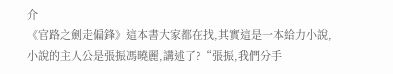介
《官路之劍走偏鋒》這本書大家都在找,其實這是一本給力小說,小說的主人公是張振馮曉麗,講述了?“張振,我們分手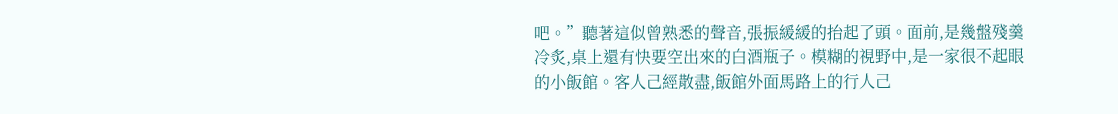吧。”聽著這似曾熟悉的聲音,張振緩緩的抬起了頭。面前,是幾盤殘羹冷炙,桌上還有快要空出來的白酒瓶子。模糊的視野中,是一家很不起眼的小飯館。客人己經散盡,飯館外面馬路上的行人己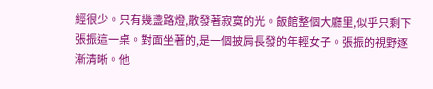經很少。只有幾盞路燈,散發著寂寞的光。飯館整個大廳里,似乎只剩下張振這一桌。對面坐著的,是一個披肩長發的年輕女子。張振的視野逐漸清晰。他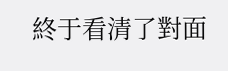終于看清了對面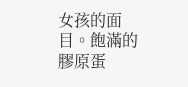女孩的面目。飽滿的膠原蛋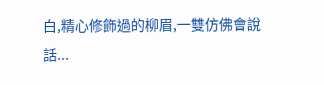白,精心修飾過的柳眉,一雙仿佛會說話...